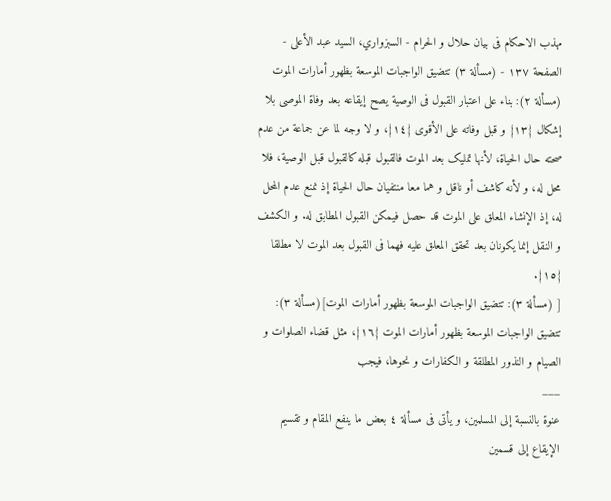مهذب الاحکام فی بیان حلال و الحرام - السبزواري، السيد عبد الأعلى - الصفحة ١٣٧ - (مسألة ٣) تتضیق الواجبات الموسعة بظهور أمارات الموت
(مسألة ٢): بناء علی اعتبار القبول فی الوصیة یصح إیقاعه بعد وفاة الموصی بلا إشکال {١٣} و قبل وفاته علی الأقوی {١٤}، و لا وجه لما عن جماعة من عدم صحته حال الحیاة، لأنها تملیک بعد الموت فالقبول قبله کالقبول قبل الوصیة، فلا محل له، و لأنه کاشف أو ناقل و هما معا منتفیان حال الحیاة إذ نمنع عدم المحل له، إذ الإنشاء المعلق علی الموت قد حصل فیمکن القبول المطابق له. و الکشف و النقل إنما یکونان بعد تحقق المعلق علیه فهما فی القبول بعد الموت لا مطلقا {١٥}.
[ (مسألة ٣): تتضیق الواجبات الموسعة بظهور أمارات الموت](مسألة ٣): تتضیق الواجبات الموسعة بظهور أمارات الموت {١٦}، مثل قضاء الصلوات و الصیام و النذور المطلقة و الکفارات و نحوها، فیجب
___
عنوة بالنسبة إلی المسلمین، و یأتی فی مسألة ٤ بعض ما ینفع المقام و تقسیم الإیقاع إلی قسمین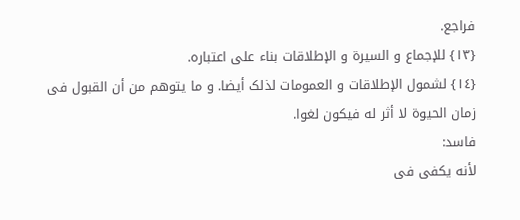فراجع.
{١٣} للإجماع و السیرة و الإطلاقات بناء علی اعتباره.
{١٤} لشمول الإطلاقات و العمومات لذلک أیضا. و ما یتوهم من أن القبول فی زمان الحیوة لا أثر له فیکون لغوا.
فاسد:
لأنه یکفی فی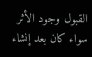القبول وجود الأثر سواء کان بعد إنشاء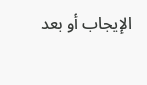الإیجاب أو بعد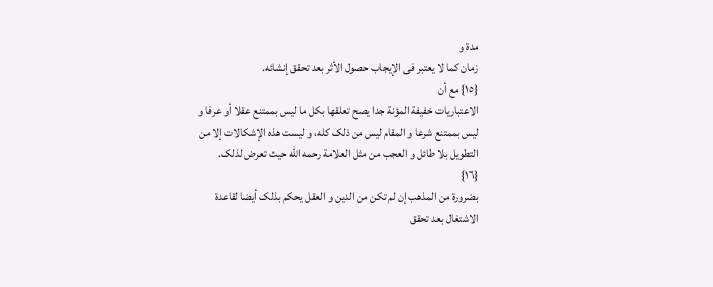مدة و
زمان کما لا یعتبر فی الإیجاب حصول الأثر بعد تحقق إنشائه.
{١٥} مع أن
الاعتباریات خفیفة المؤنة جدا یصح تعلقها بکل ما لیس بممتنع عقلا أو عرفا و
لیس بممتنع شرعا و المقام لیس من ذلک کله، و لیست هذه الإشکالات إلا من
التطویل بلا طائل و العجب من مثل العلامة رحمه اللّه حیث تعرض لذلک.
{١٦}
بضرورة من المذهب إن لم تکن من الدین و العقل یحکم بذلک أیضا لقاعدة
الاشتغال بعد تحقق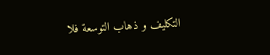التکلیف و ذهاب التوسعة فلا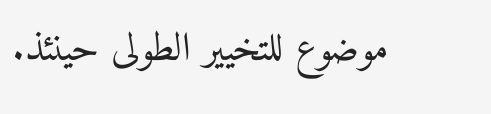موضوع للتخییر الطولی حینئذ.